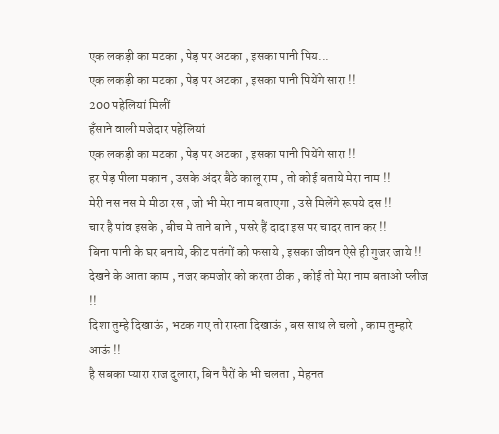एक लकड़ी का मटका , पेड़ पर अटका , इसका पानी पिय...
एक लकड़ी का मटका , पेड़ पर अटका , इसका पानी पियेंगे सारा !!
200 पहेलियां मिलीं
हँसाने वाली मजेदार पहेलियां
एक लकड़ी का मटका , पेड़ पर अटका , इसका पानी पियेंगे सारा !!
हर पेड़ पीला मकान , उसके अंदर बैठे कालू राम , तो कोई बताये मेरा नाम !!
मेरी नस नस मे मीठा रस , जो भी मेरा नाम बताएगा , उसे मिलेंगे रूपये दस !!
चार है पांव इसके , बीच मे ताने बाने , पसरे हैं दादा इस पर चादर तान कर !!
बिना पानी के घर बनाये, कीट पतंगों को फसाये , इसका जीवन ऐसे ही गुजर जाये !!
देखने के आता काम , नजर कमजोर को करता ठीक , कोई तो मेरा नाम बताओ प्लीज !!
दिशा तुम्हे दिखाऊं , भटक गए तो रास्ता दिखाऊं , बस साथ ले चलो , काम तुम्हारे आऊं !!
है सबका प्यारा राज दुलारा, बिन पैरों के भी चलता , मेहनत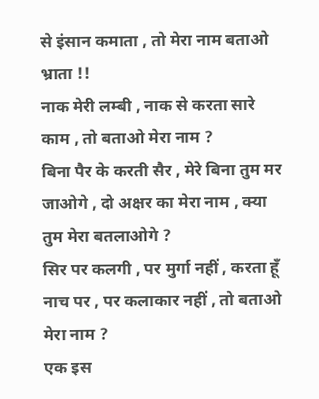से इंसान कमाता , तो मेरा नाम बताओ भ्राता !!
नाक मेरी लम्बी , नाक से करता सारे काम , तो बताओ मेरा नाम ?
बिना पैर के करती सैर , मेरे बिना तुम मर जाओगे , दो अक्षर का मेरा नाम , क्या तुम मेरा बतलाओगे ?
सिर पर कलगी , पर मुर्गा नहीं , करता हूँ नाच पर , पर कलाकार नहीं , तो बताओ मेरा नाम ?
एक इस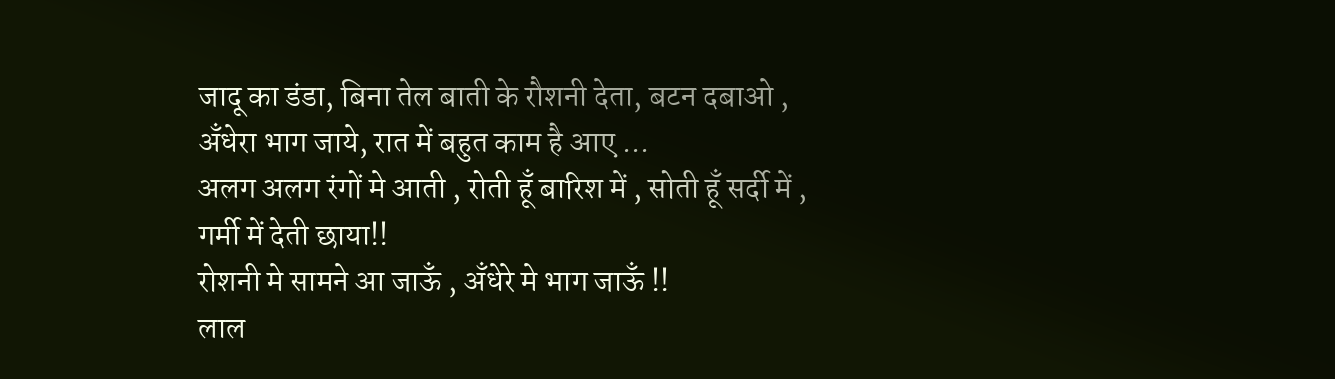जादू का डंडा, बिना तेल बाती के रौशनी देता, बटन दबाओ , अँधेरा भाग जाये, रात में बहुत काम है आए ...
अलग अलग रंगों मे आती , रोती हूँ बारिश में , सोती हूँ सर्दी में , गर्मी में देती छाया!!
रोशनी मे सामने आ जाऊँ , अँधेरे मे भाग जाऊँ !!
लाल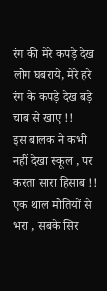रंग की मेरे कपड़े देख लोग घबराये, मेरे हरे रंग के कपड़े देख बड़े चाब से खाए !!
इस बालक ने कभी नहीं देखा स्कूल , पर करता सारा हिसाब !!
एक थाल मोतियों से भरा , सबके सिर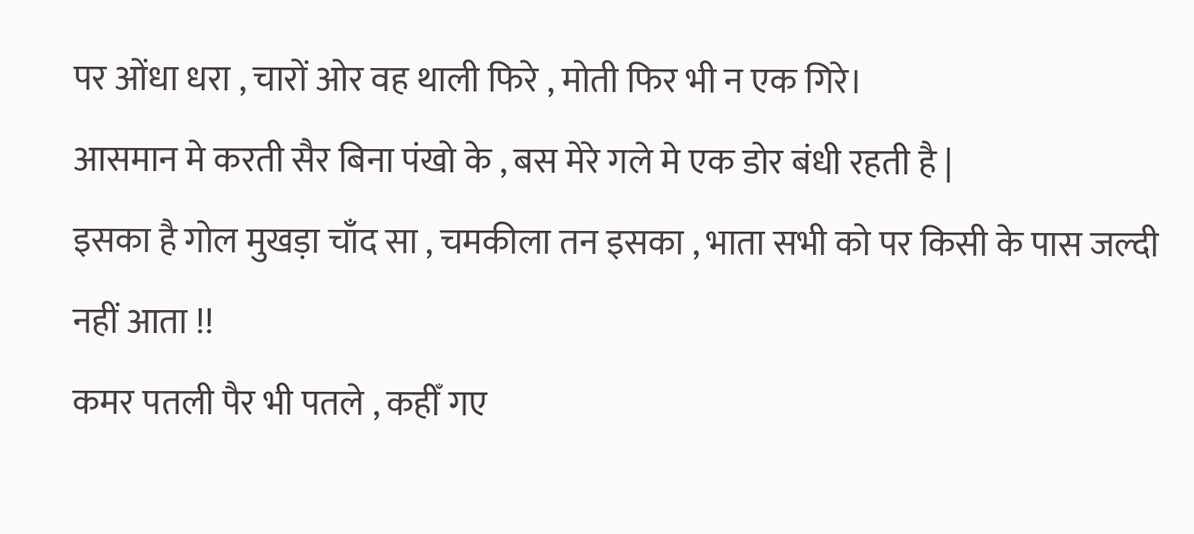पर ओंधा धरा , चारों ओर वह थाली फिरे , मोती फिर भी न एक गिरे।
आसमान मे करती सैर बिना पंखो के , बस मेरे गले मे एक डोर बंधी रहती है |
इसका है गोल मुखड़ा चाँद सा , चमकीला तन इसका , भाता सभी को पर किसी के पास जल्दी नहीं आता !!
कमर पतली पैर भी पतले , कहीँ गए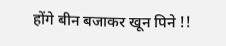होंगे बीन बजाकर खून पिने !!